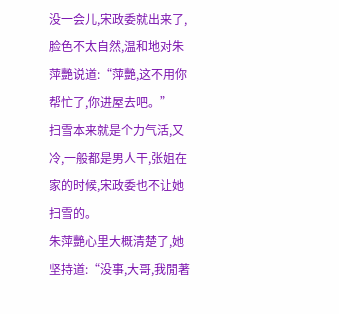没一会儿,宋政委就出来了,脸色不太自然,温和地对朱萍艷说道:“萍艷,这不用你帮忙了,你进屋去吧。”
扫雪本来就是个力气活,又冷,一般都是男人干,张姐在家的时候,宋政委也不让她扫雪的。
朱萍艷心里大概清楚了,她坚持道:“没事,大哥,我閒著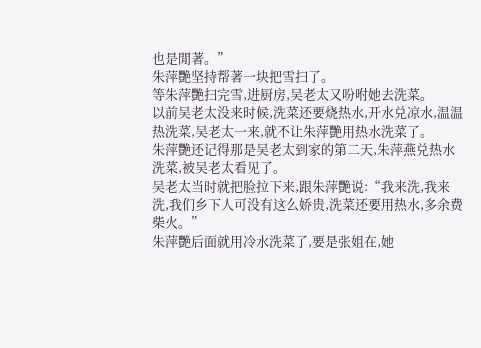也是閒著。”
朱萍艷坚持帮著一块把雪扫了。
等朱萍艷扫完雪,进厨房,吴老太又吩咐她去洗菜。
以前吴老太没来时候,洗菜还要烧热水,开水兑凉水,温温热洗菜,吴老太一来,就不让朱萍艷用热水洗菜了。
朱萍艷还记得那是吴老太到家的第二天,朱萍燕兑热水洗菜,被吴老太看见了。
吴老太当时就把脸拉下来,跟朱萍艷说:“我来洗,我来洗,我们乡下人可没有这么娇贵,洗菜还要用热水,多余费柴火。”
朱萍艷后面就用冷水洗菜了,要是张姐在,她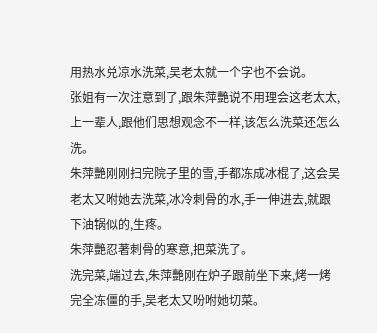用热水兑凉水洗菜,吴老太就一个字也不会说。
张姐有一次注意到了,跟朱萍艷说不用理会这老太太,上一辈人,跟他们思想观念不一样,该怎么洗菜还怎么洗。
朱萍艷刚刚扫完院子里的雪,手都冻成冰棍了,这会吴老太又咐她去洗菜,冰冷刺骨的水,手一伸进去,就跟下油锅似的,生疼。
朱萍艷忍著刺骨的寒意,把菜洗了。
洗完菜,端过去,朱萍艷刚在炉子跟前坐下来,烤一烤完全冻僵的手,吴老太又吩咐她切菜。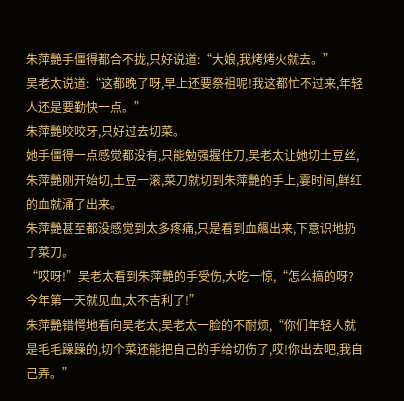朱萍艷手僵得都合不拢,只好说道:“大娘,我烤烤火就去。”
吴老太说道:“这都晚了呀,早上还要祭祖呢!我这都忙不过来,年轻人还是要勤快一点。”
朱萍艷咬咬牙,只好过去切菜。
她手僵得一点感觉都没有,只能勉强握住刀,吴老太让她切土豆丝,朱萍艷刚开始切,土豆一滚,菜刀就切到朱萍艷的手上,霎时间,鲜红的血就涌了出来。
朱萍艷甚至都没感觉到太多疼痛,只是看到血飆出来,下意识地扔了菜刀。
“哎呀!”吴老太看到朱萍艷的手受伤,大吃一惊,“怎么搞的呀?今年第一天就见血,太不吉利了!”
朱萍艷错愕地看向吴老太,吴老太一脸的不耐烦,“你们年轻人就是毛毛躁躁的,切个菜还能把自己的手给切伤了,哎!你出去吧,我自己弄。”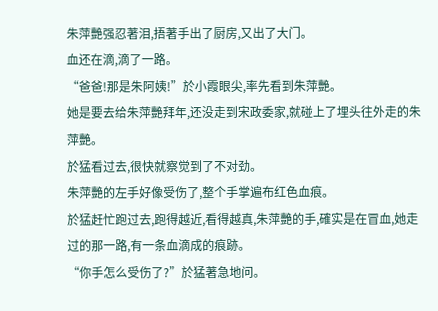朱萍艷强忍著泪,捂著手出了厨房,又出了大门。
血还在滴,滴了一路。
“爸爸!那是朱阿姨!”於小霞眼尖,率先看到朱萍艷。
她是要去给朱萍艷拜年,还没走到宋政委家,就碰上了埋头往外走的朱萍艷。
於猛看过去,很快就察觉到了不对劲。
朱萍艷的左手好像受伤了,整个手掌遍布红色血痕。
於猛赶忙跑过去,跑得越近,看得越真,朱萍艷的手,確实是在冒血,她走过的那一路,有一条血滴成的痕跡。
“你手怎么受伤了?”於猛著急地问。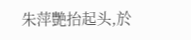朱萍艷抬起头,於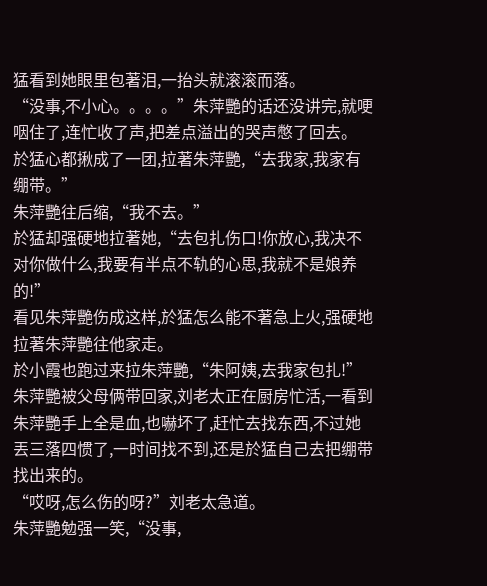猛看到她眼里包著泪,一抬头就滚滚而落。
“没事,不小心。。。。”朱萍艷的话还没讲完,就哽咽住了,连忙收了声,把差点溢出的哭声憋了回去。
於猛心都揪成了一团,拉著朱萍艷,“去我家,我家有绷带。”
朱萍艷往后缩,“我不去。”
於猛却强硬地拉著她,“去包扎伤口!你放心,我决不对你做什么,我要有半点不轨的心思,我就不是娘养的!”
看见朱萍艷伤成这样,於猛怎么能不著急上火,强硬地拉著朱萍艷往他家走。
於小霞也跑过来拉朱萍艷,“朱阿姨,去我家包扎!”
朱萍艷被父母俩带回家,刘老太正在厨房忙活,一看到朱萍艷手上全是血,也嚇坏了,赶忙去找东西,不过她丟三落四惯了,一时间找不到,还是於猛自己去把绷带找出来的。
“哎呀,怎么伤的呀?”刘老太急道。
朱萍艷勉强一笑,“没事,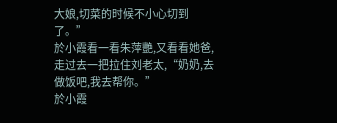大娘,切菜的时候不小心切到了。”
於小霞看一看朱萍艷,又看看她爸,走过去一把拉住刘老太,“奶奶,去做饭吧,我去帮你。”
於小霞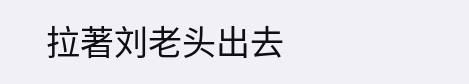拉著刘老头出去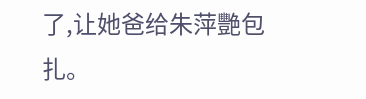了,让她爸给朱萍艷包扎。